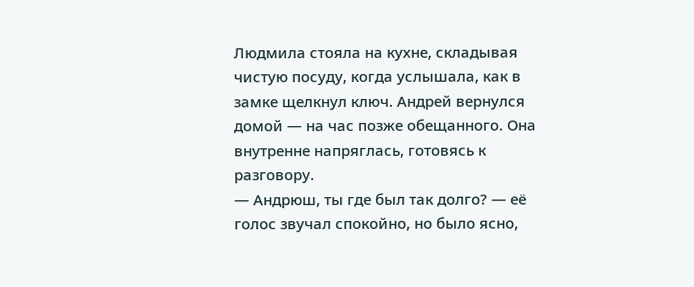Людмила стояла на кухне, складывая чистую посуду, когда услышала, как в замке щелкнул ключ. Андрей вернулся домой — на час позже обещанного. Она внутренне напряглась, готовясь к разговору.
— Андрюш, ты где был так долго? — её голос звучал спокойно, но было ясно,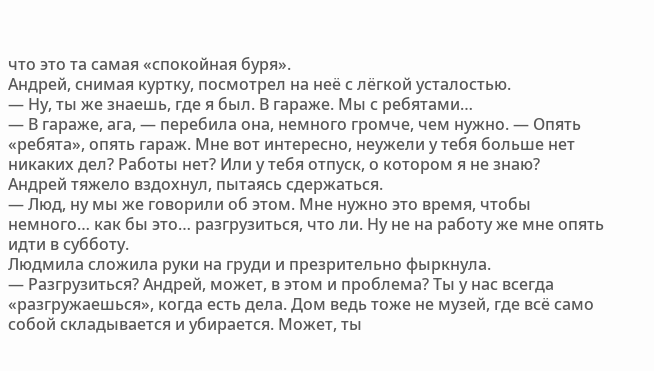что это та самая «спокойная буря».
Андрей, снимая куртку, посмотрел на неё с лёгкой усталостью.
— Ну, ты же знаешь, где я был. В гараже. Мы с ребятами…
— В гараже, ага, — перебила она, немного громче, чем нужно. — Опять «ребята», опять гараж. Мне вот интересно, неужели у тебя больше нет никаких дел? Работы нет? Или у тебя отпуск, о котором я не знаю?
Андрей тяжело вздохнул, пытаясь сдержаться.
— Люд, ну мы же говорили об этом. Мне нужно это время, чтобы немного… как бы это… разгрузиться, что ли. Ну не на работу же мне опять идти в субботу.
Людмила сложила руки на груди и презрительно фыркнула.
— Разгрузиться? Андрей, может, в этом и проблема? Ты у нас всегда «разгружаешься», когда есть дела. Дом ведь тоже не музей, где всё само собой складывается и убирается. Может, ты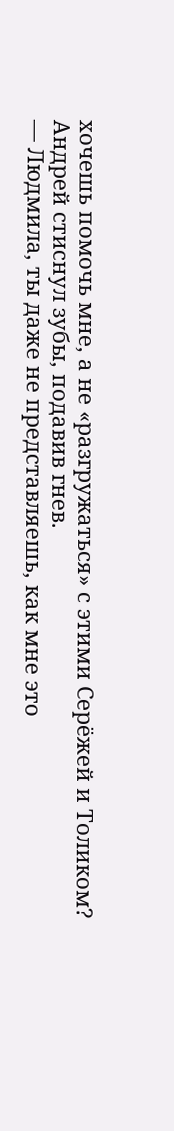хочешь помочь мне, а не «разгружаться» с этими Серёжей и Толиком?
Андрей стиснул зубы, подавив гнев.
— Людмила, ты даже не представляешь, как мне это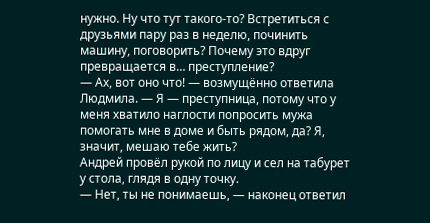нужно. Ну что тут такого-то? Встретиться с друзьями пару раз в неделю, починить машину, поговорить? Почему это вдруг превращается в… преступление?
— Ах, вот оно что! — возмущённо ответила Людмила. — Я — преступница, потому что у меня хватило наглости попросить мужа помогать мне в доме и быть рядом, да? Я, значит, мешаю тебе жить?
Андрей провёл рукой по лицу и сел на табурет у стола, глядя в одну точку.
— Нет, ты не понимаешь, — наконец ответил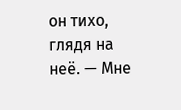он тихо, глядя на неё. — Мне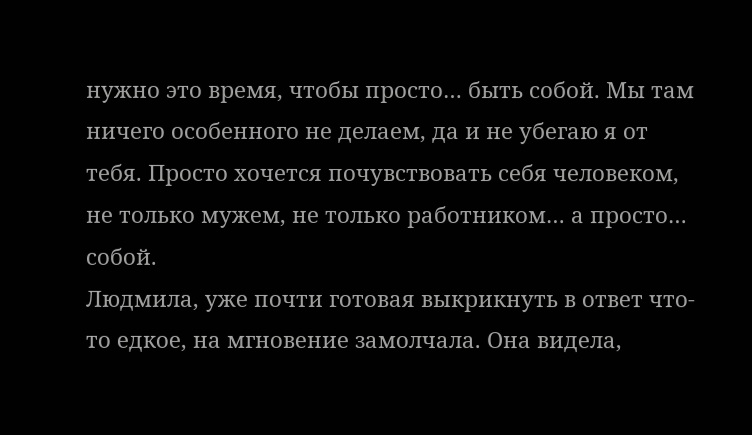нужно это время, чтобы просто… быть собой. Мы там ничего особенного не делаем, да и не убегаю я от тебя. Просто хочется почувствовать себя человеком, не только мужем, не только работником… а просто… собой.
Людмила, уже почти готовая выкрикнуть в ответ что-то едкое, на мгновение замолчала. Она видела,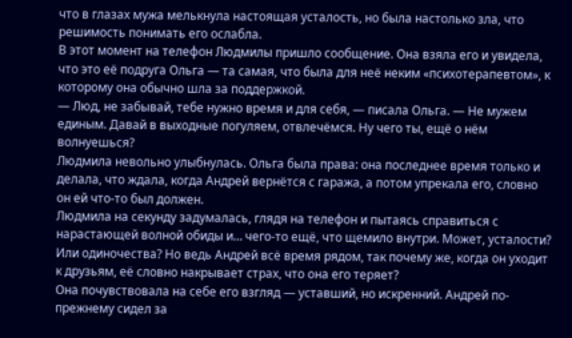что в глазах мужа мелькнула настоящая усталость, но была настолько зла, что решимость понимать его ослабла.
В этот момент на телефон Людмилы пришло сообщение. Она взяла его и увидела, что это её подруга Ольга — та самая, что была для неё неким «психотерапевтом», к которому она обычно шла за поддержкой.
— Люд, не забывай, тебе нужно время и для себя, — писала Ольга. — Не мужем единым. Давай в выходные погуляем, отвлечёмся. Ну чего ты, ещё о нём волнуешься?
Людмила невольно улыбнулась. Ольга была права: она последнее время только и делала, что ждала, когда Андрей вернётся с гаража, а потом упрекала его, словно он ей что-то был должен.
Людмила на секунду задумалась, глядя на телефон и пытаясь справиться с нарастающей волной обиды и… чего-то ещё, что щемило внутри. Может, усталости? Или одиночества? Но ведь Андрей всё время рядом, так почему же, когда он уходит к друзьям, её словно накрывает страх, что она его теряет?
Она почувствовала на себе его взгляд — уставший, но искренний. Андрей по-прежнему сидел за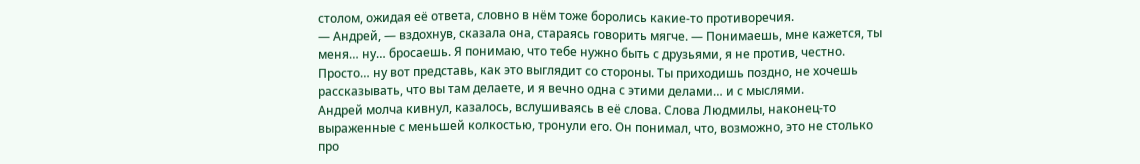столом, ожидая её ответа, словно в нём тоже боролись какие-то противоречия.
— Андрей, — вздохнув, сказала она, стараясь говорить мягче. — Понимаешь, мне кажется, ты меня… ну… бросаешь. Я понимаю, что тебе нужно быть с друзьями, я не против, честно. Просто… ну вот представь, как это выглядит со стороны. Ты приходишь поздно, не хочешь рассказывать, что вы там делаете, и я вечно одна с этими делами… и с мыслями.
Андрей молча кивнул, казалось, вслушиваясь в её слова. Слова Людмилы, наконец-то выраженные с меньшей колкостью, тронули его. Он понимал, что, возможно, это не столько про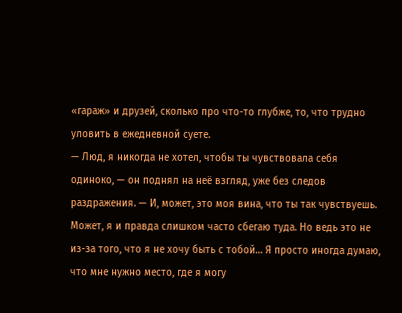«гараж» и друзей, сколько про что-то глубже, то, что трудно уловить в ежедневной суете.
— Люд, я никогда не хотел, чтобы ты чувствовала себя одиноко, — он поднял на неё взгляд, уже без следов раздражения. — И, может, это моя вина, что ты так чувствуешь. Может, я и правда слишком часто сбегаю туда. Но ведь это не из-за того, что я не хочу быть с тобой… Я просто иногда думаю, что мне нужно место, где я могу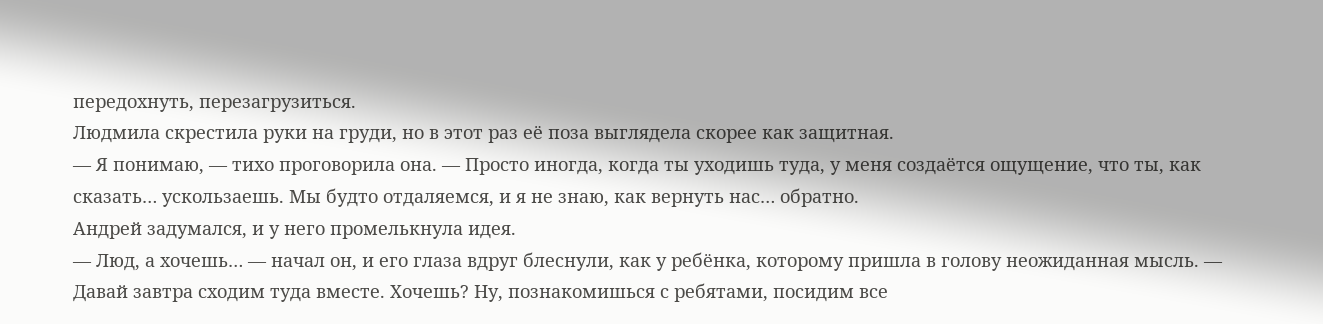передохнуть, перезагрузиться.
Людмила скрестила руки на груди, но в этот раз её поза выглядела скорее как защитная.
— Я понимаю, — тихо проговорила она. — Просто иногда, когда ты уходишь туда, у меня создаётся ощущение, что ты, как сказать… ускользаешь. Мы будто отдаляемся, и я не знаю, как вернуть нас… обратно.
Андрей задумался, и у него промелькнула идея.
— Люд, а хочешь… — начал он, и его глаза вдруг блеснули, как у ребёнка, которому пришла в голову неожиданная мысль. — Давай завтра сходим туда вместе. Хочешь? Ну, познакомишься с ребятами, посидим все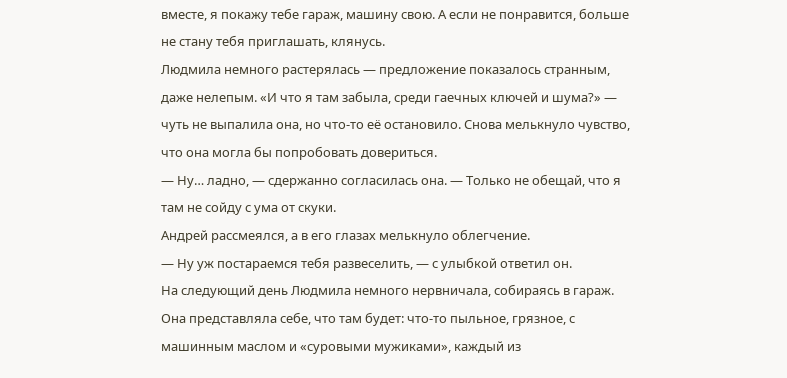вместе, я покажу тебе гараж, машину свою. А если не понравится, больше не стану тебя приглашать, клянусь.
Людмила немного растерялась — предложение показалось странным, даже нелепым. «И что я там забыла, среди гаечных ключей и шума?» — чуть не выпалила она, но что-то её остановило. Снова мелькнуло чувство, что она могла бы попробовать довериться.
— Ну… ладно, — сдержанно согласилась она. — Только не обещай, что я там не сойду с ума от скуки.
Андрей рассмеялся, а в его глазах мелькнуло облегчение.
— Ну уж постараемся тебя развеселить, — с улыбкой ответил он.
На следующий день Людмила немного нервничала, собираясь в гараж. Она представляла себе, что там будет: что-то пыльное, грязное, с машинным маслом и «суровыми мужиками», каждый из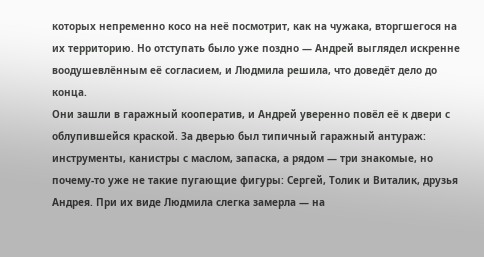которых непременно косо на неё посмотрит, как на чужака, вторгшегося на их территорию. Но отступать было уже поздно — Андрей выглядел искренне воодушевлённым её согласием, и Людмила решила, что доведёт дело до конца.
Они зашли в гаражный кооператив, и Андрей уверенно повёл её к двери с облупившейся краской. За дверью был типичный гаражный антураж: инструменты, канистры с маслом, запаска, а рядом — три знакомые, но почему-то уже не такие пугающие фигуры: Сергей, Толик и Виталик, друзья Андрея. При их виде Людмила слегка замерла — на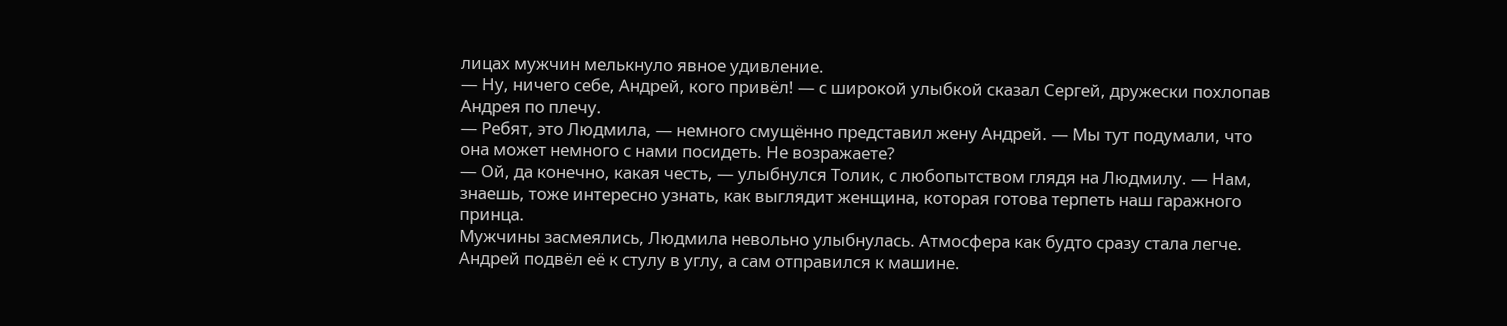лицах мужчин мелькнуло явное удивление.
— Ну, ничего себе, Андрей, кого привёл! — с широкой улыбкой сказал Сергей, дружески похлопав Андрея по плечу.
— Ребят, это Людмила, — немного смущённо представил жену Андрей. — Мы тут подумали, что она может немного с нами посидеть. Не возражаете?
— Ой, да конечно, какая честь, — улыбнулся Толик, с любопытством глядя на Людмилу. — Нам, знаешь, тоже интересно узнать, как выглядит женщина, которая готова терпеть наш гаражного принца.
Мужчины засмеялись, Людмила невольно улыбнулась. Атмосфера как будто сразу стала легче. Андрей подвёл её к стулу в углу, а сам отправился к машине.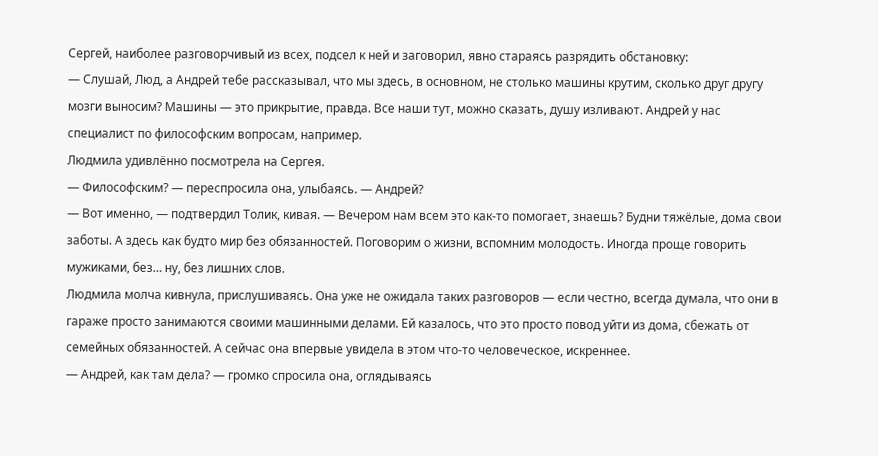Сергей, наиболее разговорчивый из всех, подсел к ней и заговорил, явно стараясь разрядить обстановку:
— Слушай, Люд, а Андрей тебе рассказывал, что мы здесь, в основном, не столько машины крутим, сколько друг другу мозги выносим? Машины — это прикрытие, правда. Все наши тут, можно сказать, душу изливают. Андрей у нас специалист по философским вопросам, например.
Людмила удивлённо посмотрела на Сергея.
— Философским? — переспросила она, улыбаясь. — Андрей?
— Вот именно, — подтвердил Толик, кивая. — Вечером нам всем это как-то помогает, знаешь? Будни тяжёлые, дома свои заботы. А здесь как будто мир без обязанностей. Поговорим о жизни, вспомним молодость. Иногда проще говорить мужиками, без… ну, без лишних слов.
Людмила молча кивнула, прислушиваясь. Она уже не ожидала таких разговоров — если честно, всегда думала, что они в гараже просто занимаются своими машинными делами. Ей казалось, что это просто повод уйти из дома, сбежать от семейных обязанностей. А сейчас она впервые увидела в этом что-то человеческое, искреннее.
— Андрей, как там дела? — громко спросила она, оглядываясь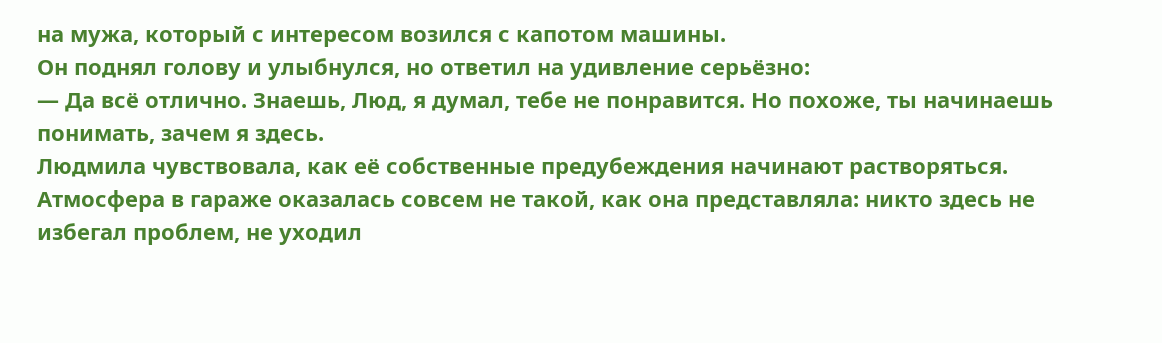на мужа, который с интересом возился с капотом машины.
Он поднял голову и улыбнулся, но ответил на удивление серьёзно:
— Да всё отлично. Знаешь, Люд, я думал, тебе не понравится. Но похоже, ты начинаешь понимать, зачем я здесь.
Людмила чувствовала, как её собственные предубеждения начинают растворяться. Атмосфера в гараже оказалась совсем не такой, как она представляла: никто здесь не избегал проблем, не уходил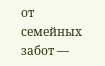от семейных забот —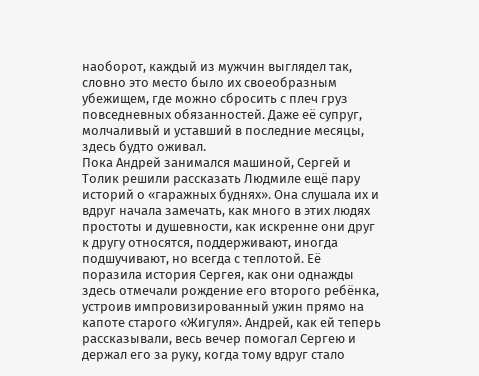наоборот, каждый из мужчин выглядел так, словно это место было их своеобразным убежищем, где можно сбросить с плеч груз повседневных обязанностей. Даже её супруг, молчаливый и уставший в последние месяцы, здесь будто оживал.
Пока Андрей занимался машиной, Сергей и Толик решили рассказать Людмиле ещё пару историй о «гаражных буднях». Она слушала их и вдруг начала замечать, как много в этих людях простоты и душевности, как искренне они друг к другу относятся, поддерживают, иногда подшучивают, но всегда с теплотой. Её поразила история Сергея, как они однажды здесь отмечали рождение его второго ребёнка, устроив импровизированный ужин прямо на капоте старого «Жигуля». Андрей, как ей теперь рассказывали, весь вечер помогал Сергею и держал его за руку, когда тому вдруг стало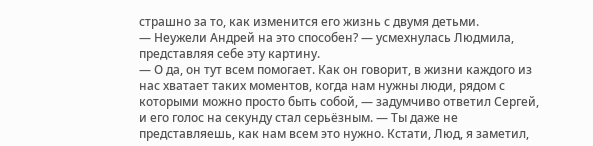страшно за то, как изменится его жизнь с двумя детьми.
— Неужели Андрей на это способен? — усмехнулась Людмила, представляя себе эту картину.
— О да, он тут всем помогает. Как он говорит, в жизни каждого из нас хватает таких моментов, когда нам нужны люди, рядом с которыми можно просто быть собой, — задумчиво ответил Сергей, и его голос на секунду стал серьёзным. — Ты даже не представляешь, как нам всем это нужно. Кстати, Люд, я заметил,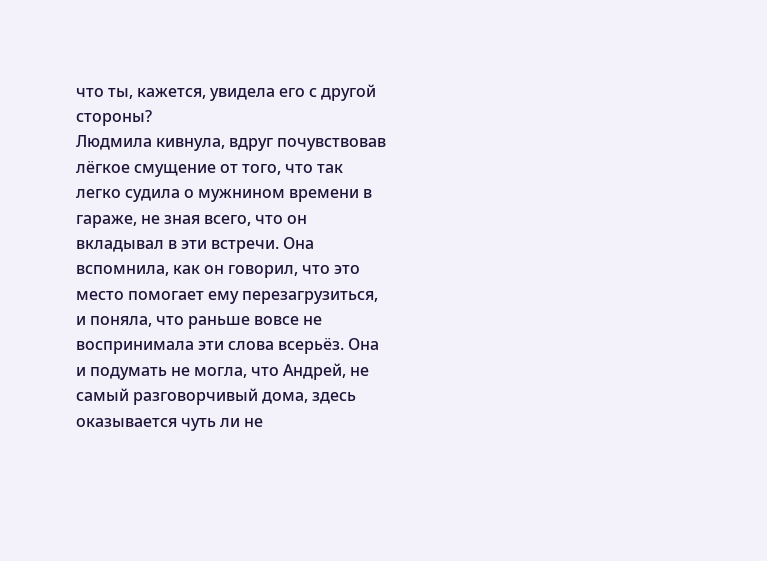что ты, кажется, увидела его с другой стороны?
Людмила кивнула, вдруг почувствовав лёгкое смущение от того, что так легко судила о мужнином времени в гараже, не зная всего, что он вкладывал в эти встречи. Она вспомнила, как он говорил, что это место помогает ему перезагрузиться, и поняла, что раньше вовсе не воспринимала эти слова всерьёз. Она и подумать не могла, что Андрей, не самый разговорчивый дома, здесь оказывается чуть ли не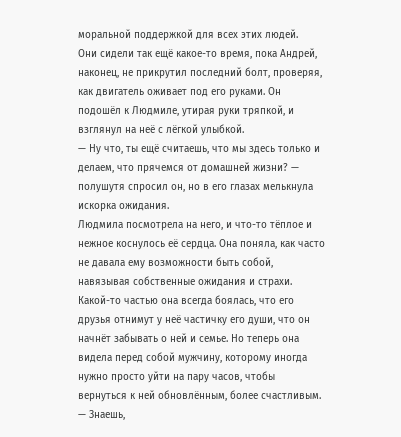моральной поддержкой для всех этих людей.
Они сидели так ещё какое-то время, пока Андрей, наконец, не прикрутил последний болт, проверяя, как двигатель оживает под его руками. Он подошёл к Людмиле, утирая руки тряпкой, и взглянул на неё с лёгкой улыбкой.
— Ну что, ты ещё считаешь, что мы здесь только и делаем, что прячемся от домашней жизни? — полушутя спросил он, но в его глазах мелькнула искорка ожидания.
Людмила посмотрела на него, и что-то тёплое и нежное коснулось её сердца. Она поняла, как часто не давала ему возможности быть собой, навязывая собственные ожидания и страхи. Какой-то частью она всегда боялась, что его друзья отнимут у неё частичку его души, что он начнёт забывать о ней и семье. Но теперь она видела перед собой мужчину, которому иногда нужно просто уйти на пару часов, чтобы вернуться к ней обновлённым, более счастливым.
— Знаешь,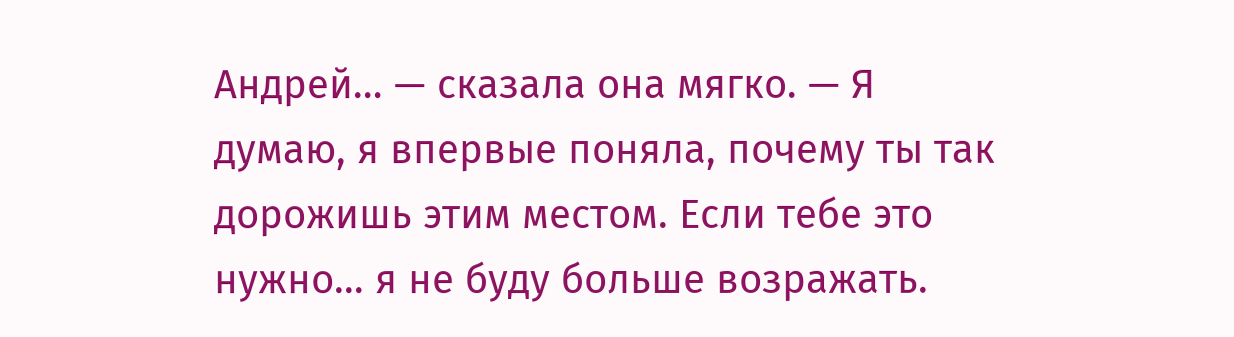Андрей… — сказала она мягко. — Я думаю, я впервые поняла, почему ты так дорожишь этим местом. Если тебе это нужно… я не буду больше возражать.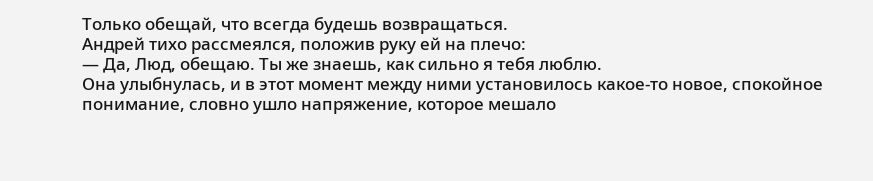Только обещай, что всегда будешь возвращаться.
Андрей тихо рассмеялся, положив руку ей на плечо:
— Да, Люд, обещаю. Ты же знаешь, как сильно я тебя люблю.
Она улыбнулась, и в этот момент между ними установилось какое-то новое, спокойное понимание, словно ушло напряжение, которое мешало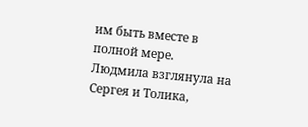им быть вместе в полной мере.
Людмила взглянула на Сергея и Толика,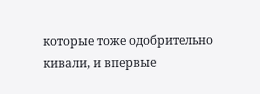которые тоже одобрительно кивали, и впервые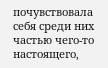почувствовала себя среди них частью чего-то настоящего,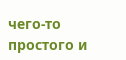чего-то простого и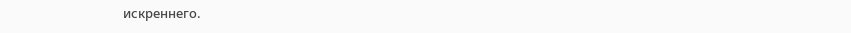искреннего.